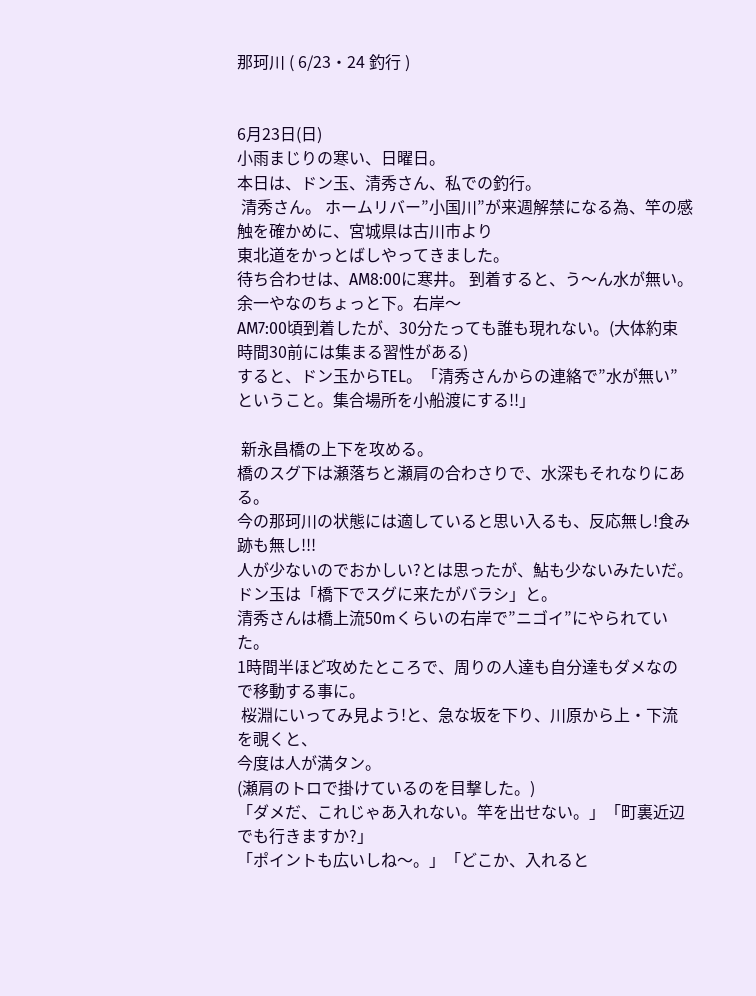那珂川 ( 6/23・24 釣行 )


6月23日(日)
小雨まじりの寒い、日曜日。
本日は、ドン玉、清秀さん、私での釣行。
 清秀さん。 ホームリバー”小国川”が来週解禁になる為、竿の感触を確かめに、宮城県は古川市より
東北道をかっとばしやってきました。
待ち合わせは、AM8:00に寒井。 到着すると、う〜ん水が無い。
余一やなのちょっと下。右岸〜
AM7:00頃到着したが、30分たっても誰も現れない。(大体約束時間30前には集まる習性がある)
すると、ドン玉からTEL。「清秀さんからの連絡で”水が無い”ということ。集合場所を小船渡にする!!」

 新永昌橋の上下を攻める。
橋のスグ下は瀬落ちと瀬肩の合わさりで、水深もそれなりにある。
今の那珂川の状態には適していると思い入るも、反応無し!食み跡も無し!!!
人が少ないのでおかしい?とは思ったが、鮎も少ないみたいだ。
ドン玉は「橋下でスグに来たがバラシ」と。
清秀さんは橋上流50mくらいの右岸で”ニゴイ”にやられていた。
1時間半ほど攻めたところで、周りの人達も自分達もダメなので移動する事に。
 桜淵にいってみ見よう!と、急な坂を下り、川原から上・下流を覗くと、
今度は人が満タン。
(瀬肩のトロで掛けているのを目撃した。)
「ダメだ、これじゃあ入れない。竿を出せない。」「町裏近辺でも行きますか?」
「ポイントも広いしね〜。」「どこか、入れると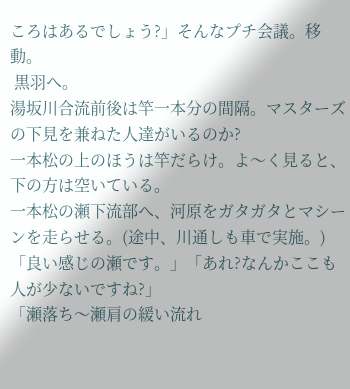ころはあるでしょう?」そんなプチ会議。移動。
 黒羽へ。
湯坂川合流前後は竿一本分の間隔。マスターズの下見を兼ねた人達がいるのか?
一本松の上のほうは竿だらけ。よ〜く見ると、下の方は空いている。
一本松の瀬下流部へ、河原をガタガタとマシーンを走らせる。(途中、川通しも車で実施。)
「良い感じの瀬です。」「あれ?なんかここも人が少ないですね?」
「瀬落ち〜瀬肩の緩い流れ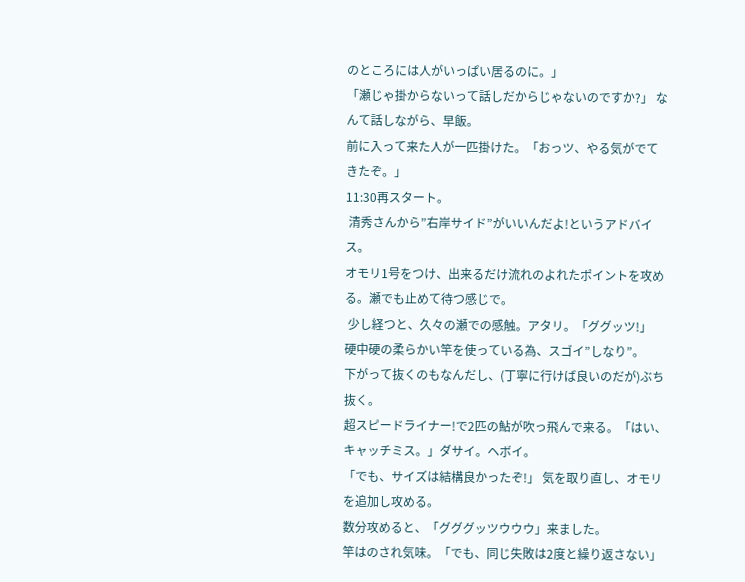のところには人がいっぱい居るのに。」
「瀬じゃ掛からないって話しだからじゃないのですか?」 なんて話しながら、早飯。
前に入って来た人が一匹掛けた。「おっツ、やる気がでてきたぞ。」
11:30再スタート。
 清秀さんから”右岸サイド”がいいんだよ!というアドバイス。
オモリ1号をつけ、出来るだけ流れのよれたポイントを攻める。瀬でも止めて待つ感じで。
 少し経つと、久々の瀬での感触。アタリ。「ググッツ!」
硬中硬の柔らかい竿を使っている為、スゴイ”しなり”。
下がって抜くのもなんだし、(丁寧に行けば良いのだが)ぶち抜く。
超スピードライナー!で2匹の鮎が吹っ飛んで来る。「はい、キャッチミス。」ダサイ。ヘボイ。
「でも、サイズは結構良かったぞ!」 気を取り直し、オモリを追加し攻める。
数分攻めると、「グググッツウウウ」来ました。
竿はのされ気味。「でも、同じ失敗は2度と繰り返さない」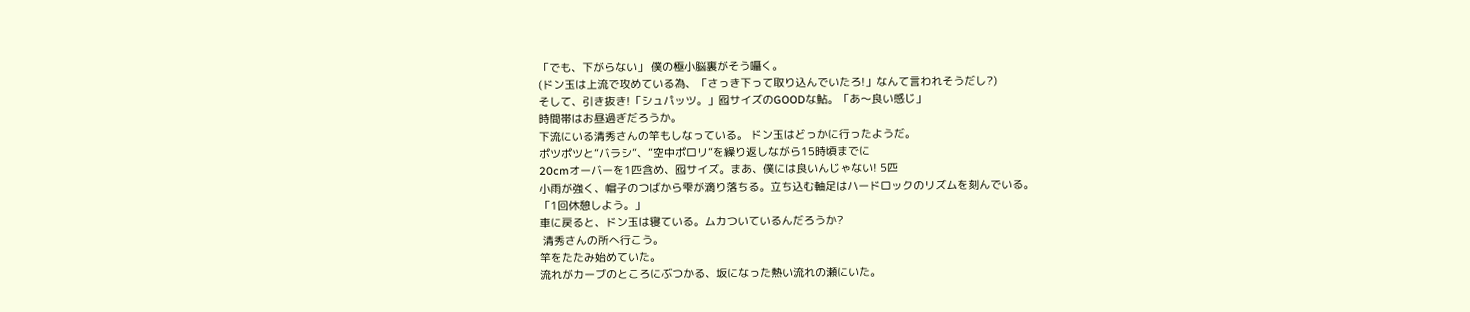「でも、下がらない」 僕の極小脳裏がそう囁く。
(ドン玉は上流で攻めている為、「さっき下って取り込んでいたろ!」なんて言われそうだし?)
そして、引き抜き!「シュパッツ。」囮サイズのGOODな鮎。「あ〜良い感じ」
時間帯はお昼過ぎだろうか。
下流にいる清秀さんの竿もしなっている。 ドン玉はどっかに行ったようだ。
ポツポツと”バラシ”、”空中ポロリ”を繰り返しながら15時頃までに
20cmオーバーを1匹含め、囮サイズ。まあ、僕には良いんじゃない! 5匹
小雨が強く、帽子のつばから雫が滴り落ちる。立ち込む軸足はハードロックのリズムを刻んでいる。
「1回休憩しよう。」
車に戻ると、ドン玉は寝ている。ムカついているんだろうか?
 清秀さんの所へ行こう。
竿をたたみ始めていた。
流れがカーブのところにぶつかる、坂になった熱い流れの瀬にいた。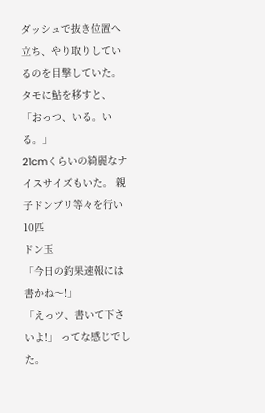ダッシュで抜き位置へ立ち、やり取りしているのを目撃していた。
タモに鮎を移すと、「おっつ、いる。いる。」
21cmくらいの綺麗なナイスサイズもいた。 親子ドンブリ等々を行い 10匹
ドン玉
「今日の釣果速報には書かね〜!」
「えっツ、書いて下さいよ!」 ってな感じでした。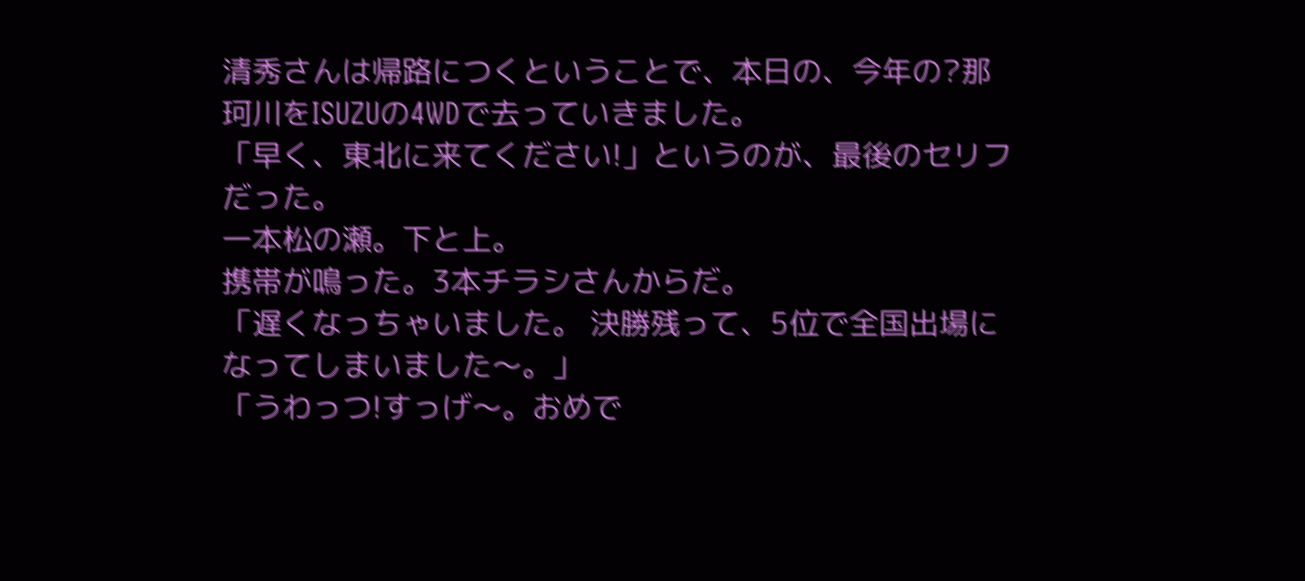清秀さんは帰路につくということで、本日の、今年の?那珂川をISUZUの4WDで去っていきました。
「早く、東北に来てください!」というのが、最後のセリフだった。
一本松の瀬。下と上。
携帯が鳴った。3本チラシさんからだ。
「遅くなっちゃいました。 決勝残って、5位で全国出場になってしまいました〜。」
「うわっつ!すっげ〜。おめで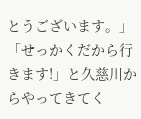とうございます。」
「せっかくだから行きます!」と久慈川からやってきてく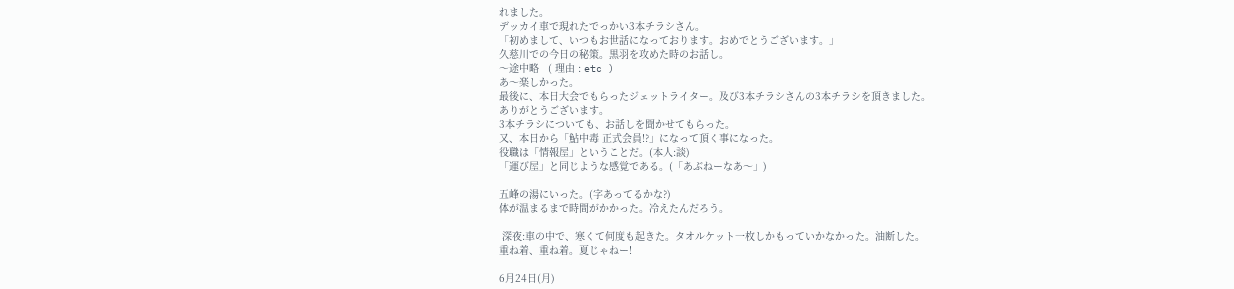れました。
デッカイ車で現れたでっかい3本チラシさん。
「初めまして、いつもお世話になっております。おめでとうございます。」
久慈川での今日の秘策。黒羽を攻めた時のお話し。
〜途中略   ( 理由 : etc )
あ〜楽しかった。
最後に、本日大会でもらったジェットライター。及び3本チラシさんの3本チラシを頂きました。
ありがとうございます。
3本チラシについても、お話しを聞かせてもらった。
又、本日から「鮎中毒 正式会員!?」になって頂く事になった。
役職は「情報屋」ということだ。(本人:談)
「運び屋」と同じような感覚である。(「あぶねーなあ〜」)

五峰の湯にいった。(字あってるかな?)
体が温まるまで時間がかかった。冷えたんだろう。

 深夜:車の中で、寒くて何度も起きた。タオルケット一枚しかもっていかなかった。油断した。
重ね着、重ね着。夏じゃねー!

6月24日(月)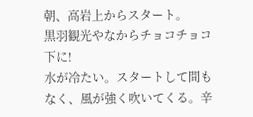朝、高岩上からスタート。
黒羽観光やなからチョコチョコ下に!
水が冷たい。スタートして間もなく、風が強く吹いてくる。辛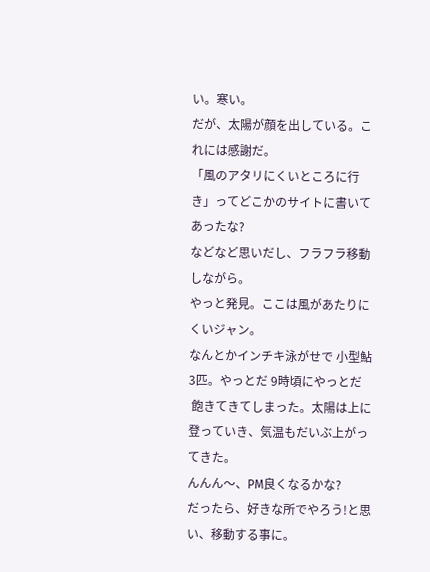い。寒い。
だが、太陽が顔を出している。これには感謝だ。
「風のアタリにくいところに行き」ってどこかのサイトに書いてあったな?
などなど思いだし、フラフラ移動しながら。
やっと発見。ここは風があたりにくいジャン。
なんとかインチキ泳がせで 小型鮎 3匹。やっとだ 9時頃にやっとだ
 飽きてきてしまった。太陽は上に登っていき、気温もだいぶ上がってきた。
んんん〜、PM良くなるかな?
だったら、好きな所でやろう!と思い、移動する事に。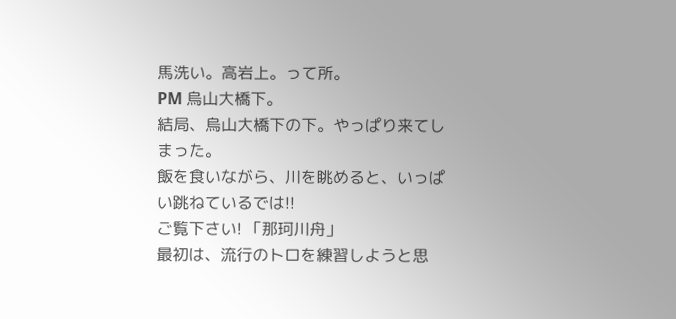馬洗い。高岩上。って所。
PM 烏山大橋下。
結局、烏山大橋下の下。やっぱり来てしまった。
飯を食いながら、川を眺めると、いっぱい跳ねているでは!!
ご覧下さい! 「那珂川舟」
最初は、流行のトロを練習しようと思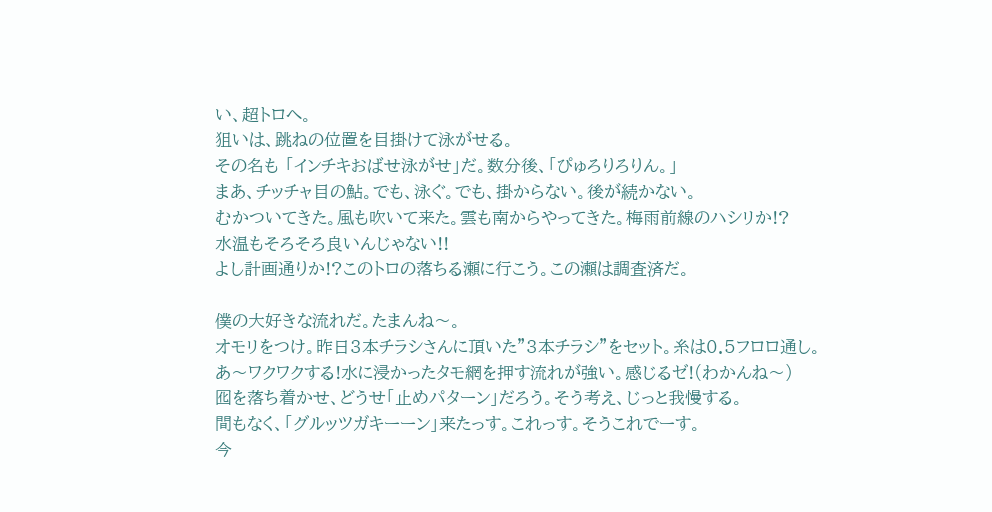い、超トロへ。
狙いは、跳ねの位置を目掛けて泳がせる。
その名も 「インチキおばせ泳がせ」だ。数分後、「ぴゅろりろりん。」
まあ、チッチャ目の鮎。でも、泳ぐ。でも、掛からない。後が続かない。
むかついてきた。風も吹いて来た。雲も南からやってきた。梅雨前線のハシリか!?
水温もそろそろ良いんじゃない!!
よし計画通りか!?このトロの落ちる瀬に行こう。この瀬は調査済だ。

僕の大好きな流れだ。たまんね〜。
オモリをつけ。昨日3本チラシさんに頂いた”3本チラシ”をセット。糸は0.5フロロ通し。
あ〜ワクワクする!水に浸かったタモ網を押す流れが強い。感じるゼ!(わかんね〜)
囮を落ち着かせ、どうせ「止めパターン」だろう。そう考え、じっと我慢する。
間もなく、「グルッツガキーーン」来たっす。これっす。そうこれでーす。
今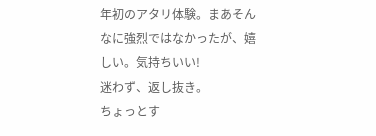年初のアタリ体験。まあそんなに強烈ではなかったが、嬉しい。気持ちいい!
迷わず、返し抜き。
ちょっとす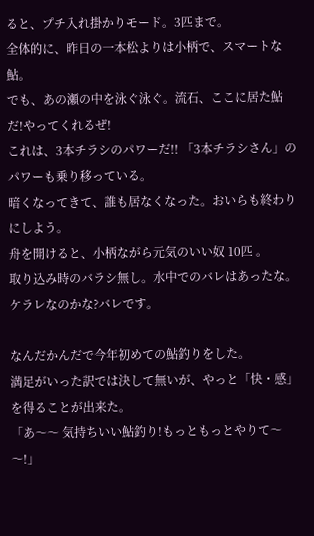ると、プチ入れ掛かりモード。3匹まで。
全体的に、昨日の一本松よりは小柄で、スマートな鮎。
でも、あの瀬の中を泳ぐ泳ぐ。流石、ここに居た鮎だ!やってくれるぜ!
これは、3本チラシのパワーだ!! 「3本チラシさん」のパワーも乗り移っている。
暗くなってきて、誰も居なくなった。おいらも終わりにしよう。
舟を開けると、小柄ながら元気のいい奴 10匹 。
取り込み時のバラシ無し。水中でのバレはあったな。ケラレなのかな?バレです。

なんだかんだで今年初めての鮎釣りをした。
満足がいった訳では決して無いが、やっと「快・感」を得ることが出来た。
「あ〜〜 気持ちいい鮎釣り!もっともっとやりて〜〜!」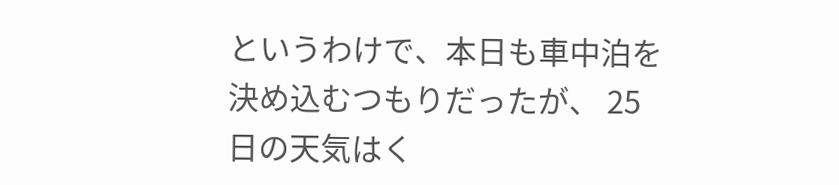というわけで、本日も車中泊を決め込むつもりだったが、 25日の天気はく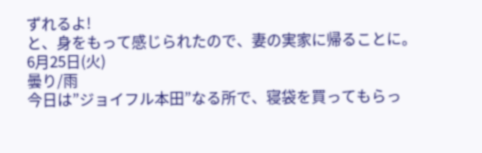ずれるよ!
と、身をもって感じられたので、妻の実家に帰ることに。
6月25日(火)
曇り/雨
今日は”ジョイフル本田”なる所で、寝袋を買ってもらっ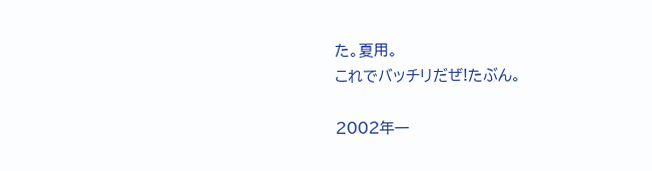た。夏用。
これでバッチリだぜ!たぶん。

2002年一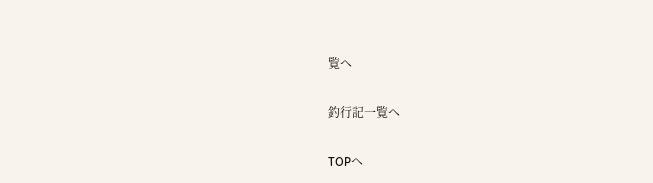覧へ

釣行記一覧へ

TOPへ